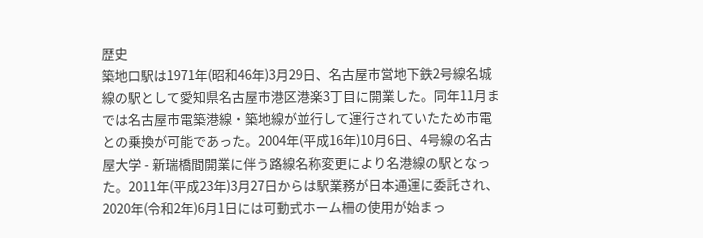歴史
築地口駅は1971年(昭和46年)3月29日、名古屋市営地下鉄2号線名城線の駅として愛知県名古屋市港区港楽3丁目に開業した。同年11月までは名古屋市電築港線・築地線が並行して運行されていたため市電との乗換が可能であった。2004年(平成16年)10月6日、4号線の名古屋大学 - 新瑞橋間開業に伴う路線名称変更により名港線の駅となった。2011年(平成23年)3月27日からは駅業務が日本通運に委託され、2020年(令和2年)6月1日には可動式ホーム柵の使用が始まっ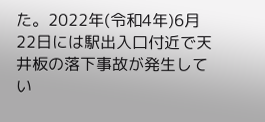た。2022年(令和4年)6月22日には駅出入口付近で天井板の落下事故が発生してい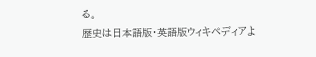る。
歴史は日本語版・英語版ウィキペディアよ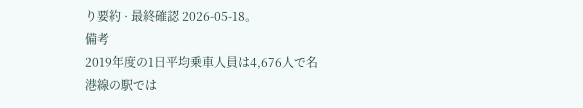り要約 · 最終確認 2026-05-18。
備考
2019年度の1日平均乗車人員は4,676人で名港線の駅では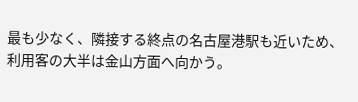最も少なく、隣接する終点の名古屋港駅も近いため、利用客の大半は金山方面へ向かう。